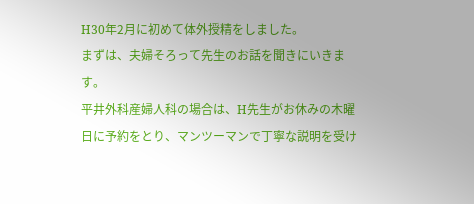H30年2月に初めて体外授精をしました。
まずは、夫婦そろって先生のお話を聞きにいきます。
平井外科産婦人科の場合は、H先生がお休みの木曜日に予約をとり、マンツーマンで丁寧な説明を受け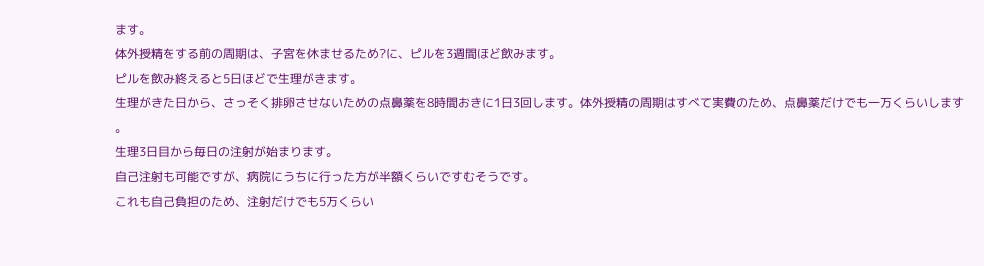ます。
体外授精をする前の周期は、子宮を休ませるため?に、ピルを3週間ほど飲みます。
ピルを飲み終えると5日ほどで生理がきます。
生理がきた日から、さっそく排卵させないための点鼻薬を8時間おきに1日3回します。体外授精の周期はすべて実費のため、点鼻薬だけでも一万くらいします
。
生理3日目から毎日の注射が始まります。
自己注射も可能ですが、病院にうちに行った方が半額くらいですむそうです。
これも自己負担のため、注射だけでも5万くらい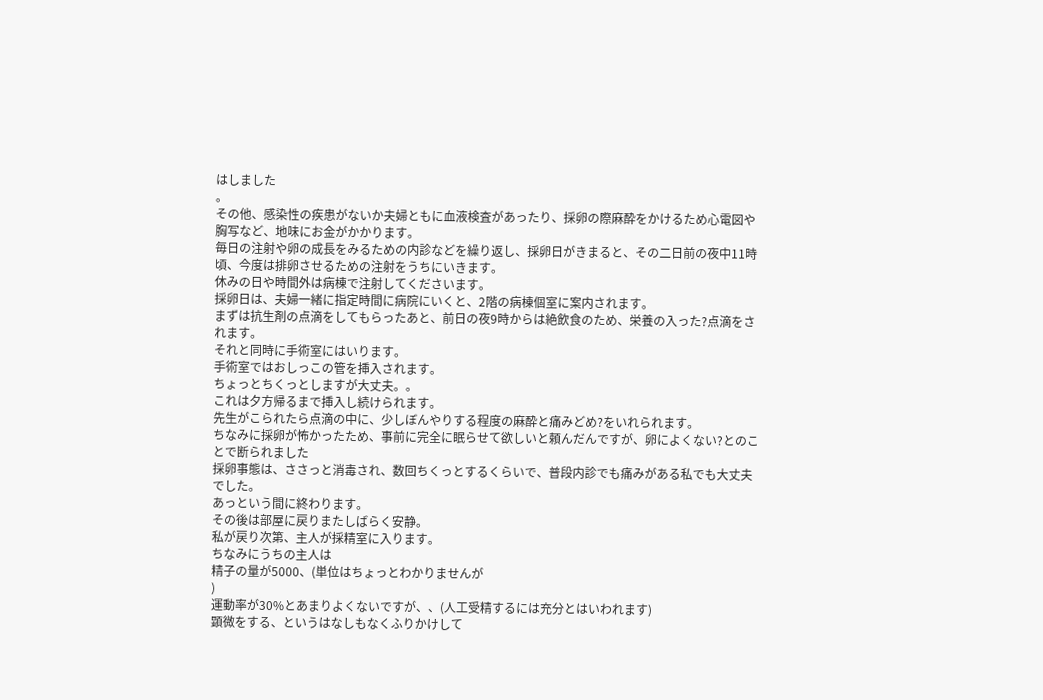はしました
。
その他、感染性の疾患がないか夫婦ともに血液検査があったり、採卵の際麻酔をかけるため心電図や胸写など、地味にお金がかかります。
毎日の注射や卵の成長をみるための内診などを繰り返し、採卵日がきまると、その二日前の夜中11時頃、今度は排卵させるための注射をうちにいきます。
休みの日や時間外は病棟で注射してくださいます。
採卵日は、夫婦一緒に指定時間に病院にいくと、2階の病棟個室に案内されます。
まずは抗生剤の点滴をしてもらったあと、前日の夜9時からは絶飲食のため、栄養の入った?点滴をされます。
それと同時に手術室にはいります。
手術室ではおしっこの管を挿入されます。
ちょっとちくっとしますが大丈夫。。
これは夕方帰るまで挿入し続けられます。
先生がこられたら点滴の中に、少しぼんやりする程度の麻酔と痛みどめ?をいれられます。
ちなみに採卵が怖かったため、事前に完全に眠らせて欲しいと頼んだんですが、卵によくない?とのことで断られました
採卵事態は、ささっと消毒され、数回ちくっとするくらいで、普段内診でも痛みがある私でも大丈夫でした。
あっという間に終わります。
その後は部屋に戻りまたしばらく安静。
私が戻り次第、主人が採精室に入ります。
ちなみにうちの主人は
精子の量が5000、(単位はちょっとわかりませんが
)
運動率が30%とあまりよくないですが、、(人工受精するには充分とはいわれます)
顕微をする、というはなしもなくふりかけして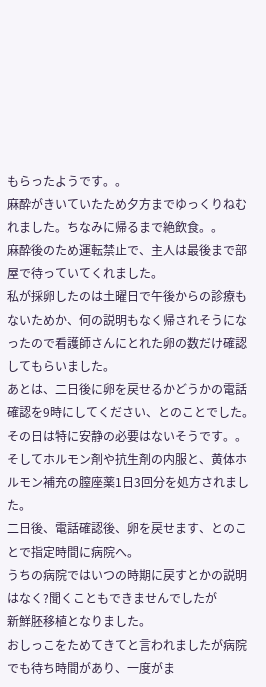もらったようです。。
麻酔がきいていたため夕方までゆっくりねむれました。ちなみに帰るまで絶飲食。。
麻酔後のため運転禁止で、主人は最後まで部屋で待っていてくれました。
私が採卵したのは土曜日で午後からの診療もないためか、何の説明もなく帰されそうになったので看護師さんにとれた卵の数だけ確認してもらいました。
あとは、二日後に卵を戻せるかどうかの電話確認を9時にしてください、とのことでした。
その日は特に安静の必要はないそうです。。
そしてホルモン剤や抗生剤の内服と、黄体ホルモン補充の膣座薬1日3回分を処方されました。
二日後、電話確認後、卵を戻せます、とのことで指定時間に病院へ。
うちの病院ではいつの時期に戻すとかの説明はなく?聞くこともできませんでしたが
新鮮胚移植となりました。
おしっこをためてきてと言われましたが病院でも待ち時間があり、一度がま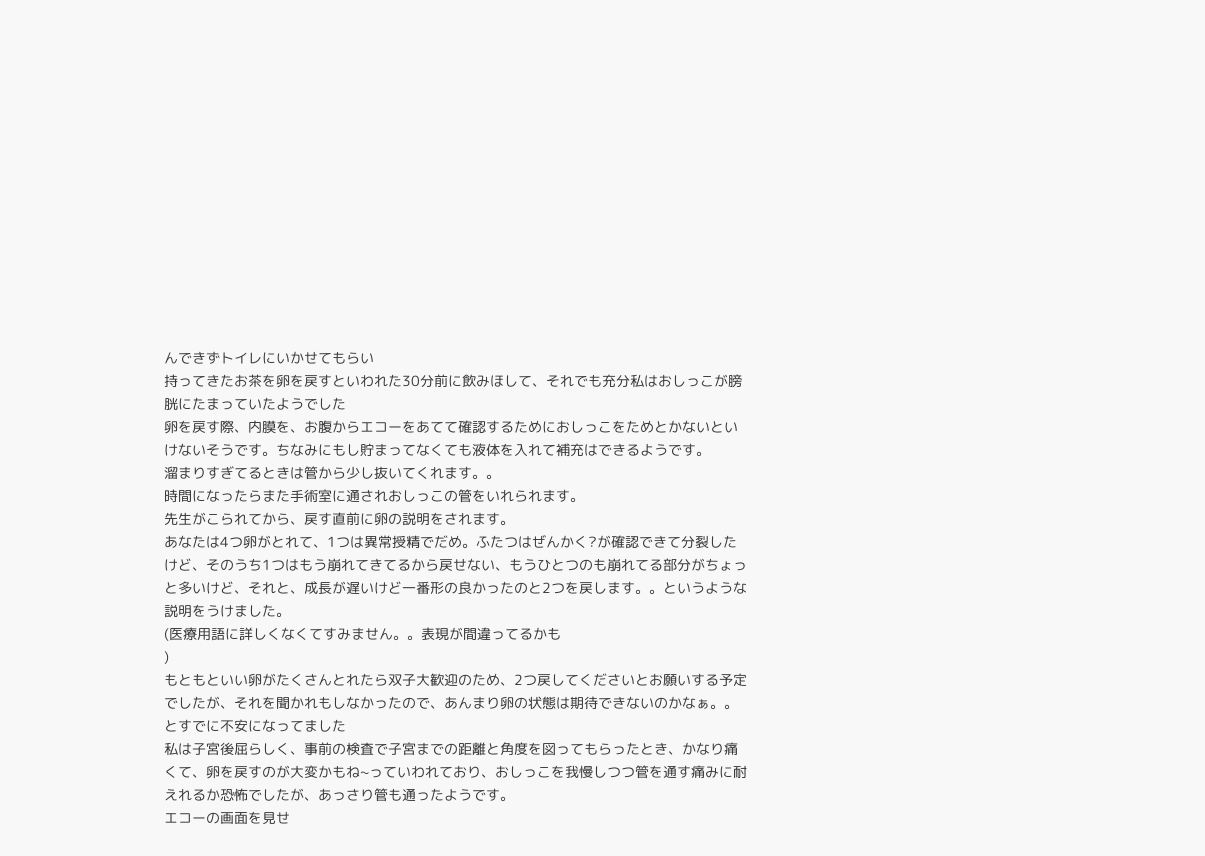んできずトイレにいかせてもらい
持ってきたお茶を卵を戻すといわれた30分前に飲みほして、それでも充分私はおしっこが膀胱にたまっていたようでした
卵を戻す際、内膜を、お腹からエコーをあてて確認するためにおしっこをためとかないといけないそうです。ちなみにもし貯まってなくても液体を入れて補充はできるようです。
溜まりすぎてるときは管から少し抜いてくれます。。
時間になったらまた手術室に通されおしっこの管をいれられます。
先生がこられてから、戻す直前に卵の説明をされます。
あなたは4つ卵がとれて、1つは異常授精でだめ。ふたつはぜんかく?が確認できて分裂したけど、そのうち1つはもう崩れてきてるから戻せない、もうひとつのも崩れてる部分がちょっと多いけど、それと、成長が遅いけど一番形の良かったのと2つを戻します。。というような説明をうけました。
(医療用語に詳しくなくてすみません。。表現が間違ってるかも
)
もともといい卵がたくさんとれたら双子大歓迎のため、2つ戻してくださいとお願いする予定でしたが、それを聞かれもしなかったので、あんまり卵の状態は期待できないのかなぁ。。とすでに不安になってました
私は子宮後屈らしく、事前の検査で子宮までの距離と角度を図ってもらったとき、かなり痛くて、卵を戻すのが大変かもね~っていわれており、おしっこを我慢しつつ管を通す痛みに耐えれるか恐怖でしたが、あっさり管も通ったようです。
エコーの画面を見せ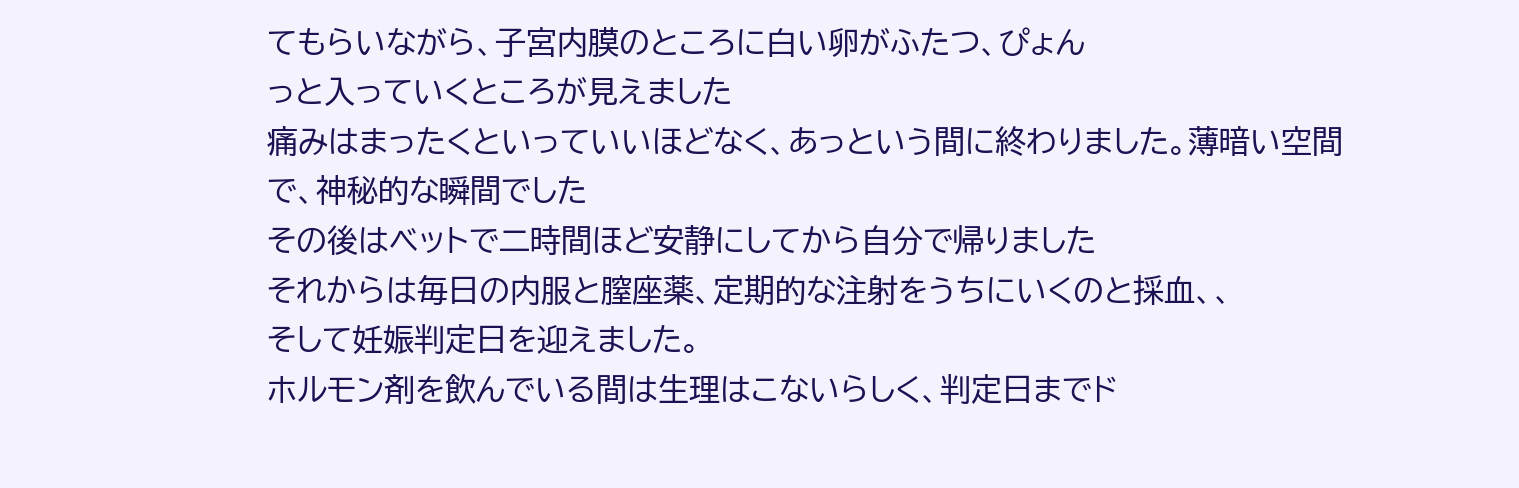てもらいながら、子宮内膜のところに白い卵がふたつ、ぴょん
っと入っていくところが見えました
痛みはまったくといっていいほどなく、あっという間に終わりました。薄暗い空間で、神秘的な瞬間でした
その後はベットで二時間ほど安静にしてから自分で帰りました
それからは毎日の内服と膣座薬、定期的な注射をうちにいくのと採血、、
そして妊娠判定日を迎えました。
ホルモン剤を飲んでいる間は生理はこないらしく、判定日までド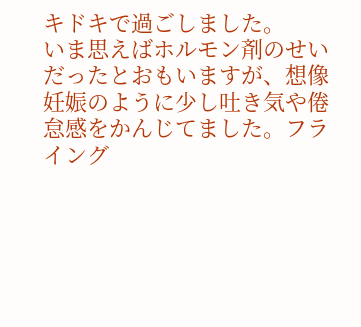キドキで過ごしました。
いま思えばホルモン剤のせいだったとおもいますが、想像妊娠のように少し吐き気や倦怠感をかんじてました。フライング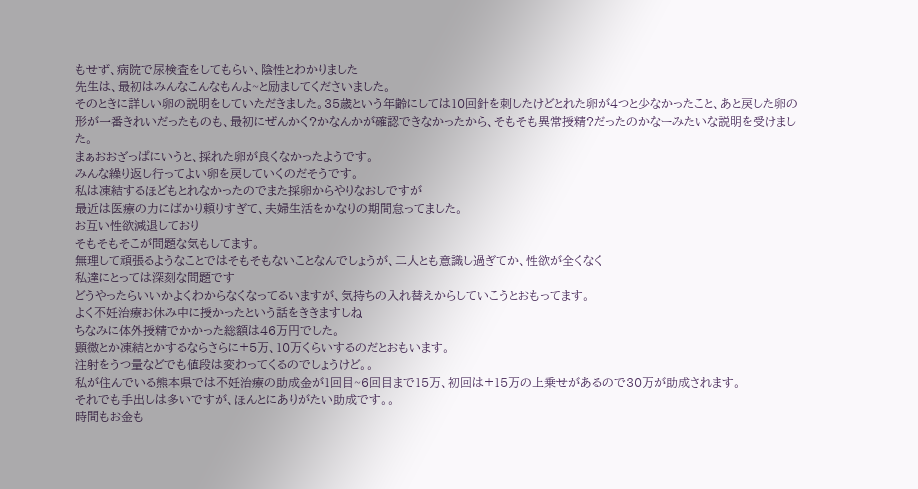もせず、病院で尿検査をしてもらい、陰性とわかりました
先生は、最初はみんなこんなもんよ~と励ましてくださいました。
そのときに詳しい卵の説明をしていただきました。35歳という年齢にしては10回針を刺したけどとれた卵が4つと少なかったこと、あと戻した卵の形が一番きれいだったものも、最初にぜんかく?かなんかが確認できなかったから、そもそも異常授精?だったのかなーみたいな説明を受けました。
まぁおおざっぱにいうと、採れた卵が良くなかったようです。
みんな繰り返し行ってよい卵を戻していくのだそうです。
私は凍結するほどもとれなかったのでまた採卵からやりなおしですが
最近は医療の力にばかり頼りすぎて、夫婦生活をかなりの期間怠ってました。
お互い性欲減退しており
そもそもそこが問題な気もしてます。
無理して頑張るようなことではそもそもないことなんでしょうが、二人とも意識し過ぎてか、性欲が全くなく
私達にとっては深刻な問題です
どうやったらいいかよくわからなくなってるいますが、気持ちの入れ替えからしていこうとおもってます。
よく不妊治療お休み中に授かったという話をききますしね
ちなみに体外授精でかかった総額は46万円でした。
顕微とか凍結とかするならさらに+5万、10万くらいするのだとおもいます。
注射をうつ量などでも値段は変わってくるのでしょうけど。。
私が住んでいる熊本県では不妊治療の助成金が1回目~6回目まで15万、初回は+15万の上乗せがあるので30万が助成されます。
それでも手出しは多いですが、ほんとにありがたい助成です。。
時間もお金も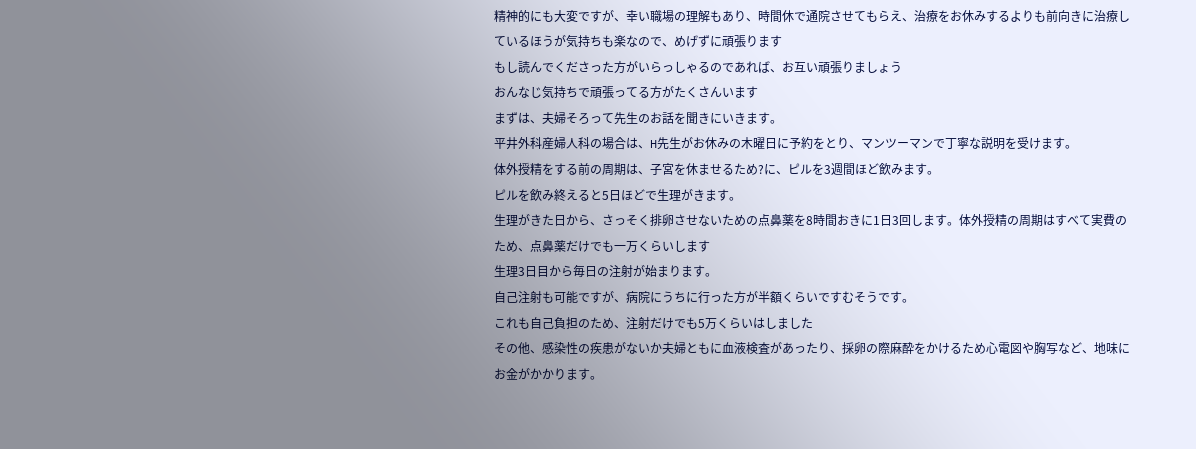精神的にも大変ですが、幸い職場の理解もあり、時間休で通院させてもらえ、治療をお休みするよりも前向きに治療しているほうが気持ちも楽なので、めげずに頑張ります
もし読んでくださった方がいらっしゃるのであれば、お互い頑張りましょう
おんなじ気持ちで頑張ってる方がたくさんいます
まずは、夫婦そろって先生のお話を聞きにいきます。
平井外科産婦人科の場合は、H先生がお休みの木曜日に予約をとり、マンツーマンで丁寧な説明を受けます。
体外授精をする前の周期は、子宮を休ませるため?に、ピルを3週間ほど飲みます。
ピルを飲み終えると5日ほどで生理がきます。
生理がきた日から、さっそく排卵させないための点鼻薬を8時間おきに1日3回します。体外授精の周期はすべて実費のため、点鼻薬だけでも一万くらいします
生理3日目から毎日の注射が始まります。
自己注射も可能ですが、病院にうちに行った方が半額くらいですむそうです。
これも自己負担のため、注射だけでも5万くらいはしました
その他、感染性の疾患がないか夫婦ともに血液検査があったり、採卵の際麻酔をかけるため心電図や胸写など、地味にお金がかかります。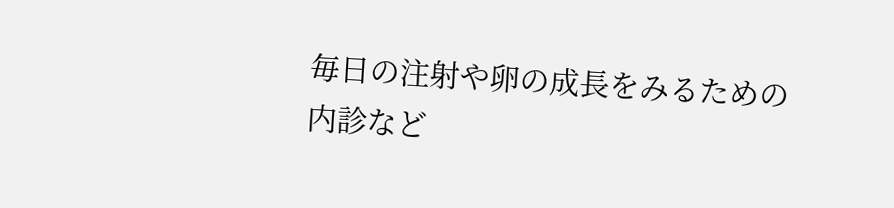毎日の注射や卵の成長をみるための内診など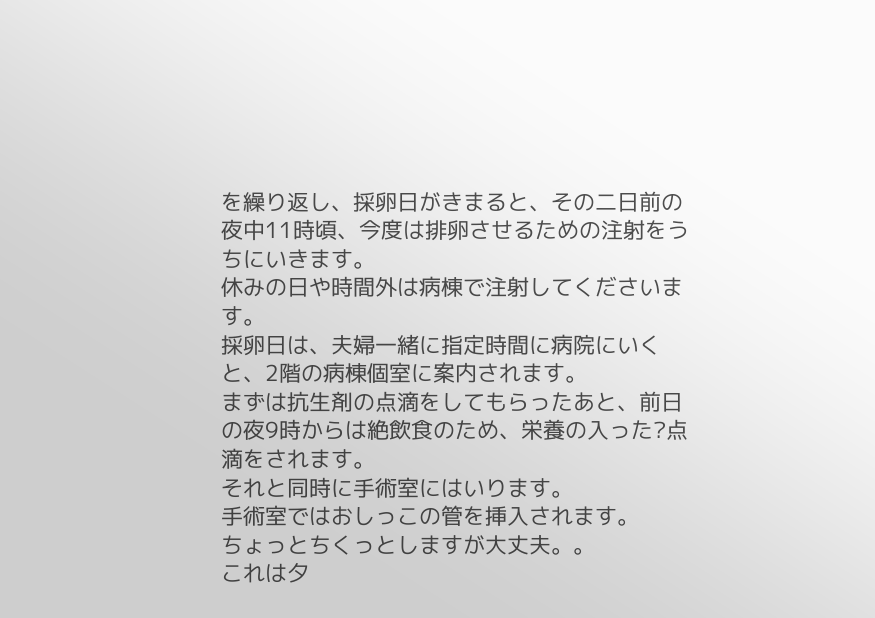を繰り返し、採卵日がきまると、その二日前の夜中11時頃、今度は排卵させるための注射をうちにいきます。
休みの日や時間外は病棟で注射してくださいます。
採卵日は、夫婦一緒に指定時間に病院にいくと、2階の病棟個室に案内されます。
まずは抗生剤の点滴をしてもらったあと、前日の夜9時からは絶飲食のため、栄養の入った?点滴をされます。
それと同時に手術室にはいります。
手術室ではおしっこの管を挿入されます。
ちょっとちくっとしますが大丈夫。。
これは夕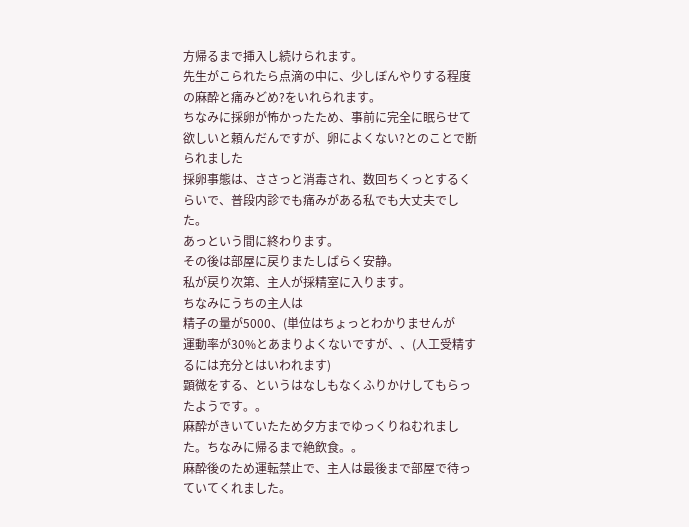方帰るまで挿入し続けられます。
先生がこられたら点滴の中に、少しぼんやりする程度の麻酔と痛みどめ?をいれられます。
ちなみに採卵が怖かったため、事前に完全に眠らせて欲しいと頼んだんですが、卵によくない?とのことで断られました
採卵事態は、ささっと消毒され、数回ちくっとするくらいで、普段内診でも痛みがある私でも大丈夫でした。
あっという間に終わります。
その後は部屋に戻りまたしばらく安静。
私が戻り次第、主人が採精室に入ります。
ちなみにうちの主人は
精子の量が5000、(単位はちょっとわかりませんが
運動率が30%とあまりよくないですが、、(人工受精するには充分とはいわれます)
顕微をする、というはなしもなくふりかけしてもらったようです。。
麻酔がきいていたため夕方までゆっくりねむれました。ちなみに帰るまで絶飲食。。
麻酔後のため運転禁止で、主人は最後まで部屋で待っていてくれました。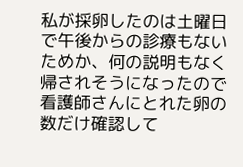私が採卵したのは土曜日で午後からの診療もないためか、何の説明もなく帰されそうになったので看護師さんにとれた卵の数だけ確認して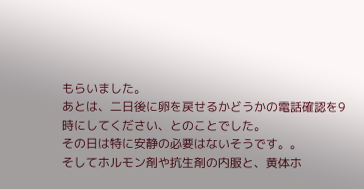もらいました。
あとは、二日後に卵を戻せるかどうかの電話確認を9時にしてください、とのことでした。
その日は特に安静の必要はないそうです。。
そしてホルモン剤や抗生剤の内服と、黄体ホ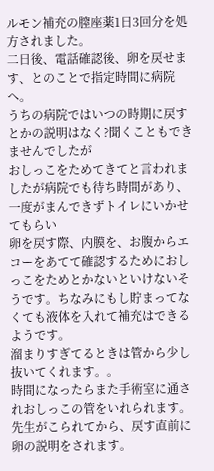ルモン補充の膣座薬1日3回分を処方されました。
二日後、電話確認後、卵を戻せます、とのことで指定時間に病院へ。
うちの病院ではいつの時期に戻すとかの説明はなく?聞くこともできませんでしたが
おしっこをためてきてと言われましたが病院でも待ち時間があり、一度がまんできずトイレにいかせてもらい
卵を戻す際、内膜を、お腹からエコーをあてて確認するためにおしっこをためとかないといけないそうです。ちなみにもし貯まってなくても液体を入れて補充はできるようです。
溜まりすぎてるときは管から少し抜いてくれます。。
時間になったらまた手術室に通されおしっこの管をいれられます。
先生がこられてから、戻す直前に卵の説明をされます。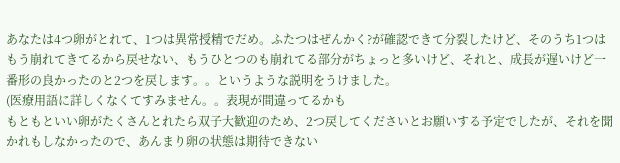あなたは4つ卵がとれて、1つは異常授精でだめ。ふたつはぜんかく?が確認できて分裂したけど、そのうち1つはもう崩れてきてるから戻せない、もうひとつのも崩れてる部分がちょっと多いけど、それと、成長が遅いけど一番形の良かったのと2つを戻します。。というような説明をうけました。
(医療用語に詳しくなくてすみません。。表現が間違ってるかも
もともといい卵がたくさんとれたら双子大歓迎のため、2つ戻してくださいとお願いする予定でしたが、それを聞かれもしなかったので、あんまり卵の状態は期待できない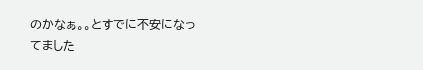のかなぁ。。とすでに不安になってました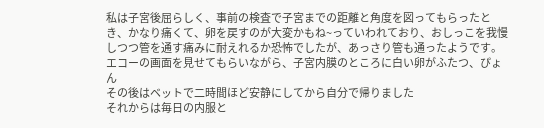私は子宮後屈らしく、事前の検査で子宮までの距離と角度を図ってもらったとき、かなり痛くて、卵を戻すのが大変かもね~っていわれており、おしっこを我慢しつつ管を通す痛みに耐えれるか恐怖でしたが、あっさり管も通ったようです。
エコーの画面を見せてもらいながら、子宮内膜のところに白い卵がふたつ、ぴょん
その後はベットで二時間ほど安静にしてから自分で帰りました
それからは毎日の内服と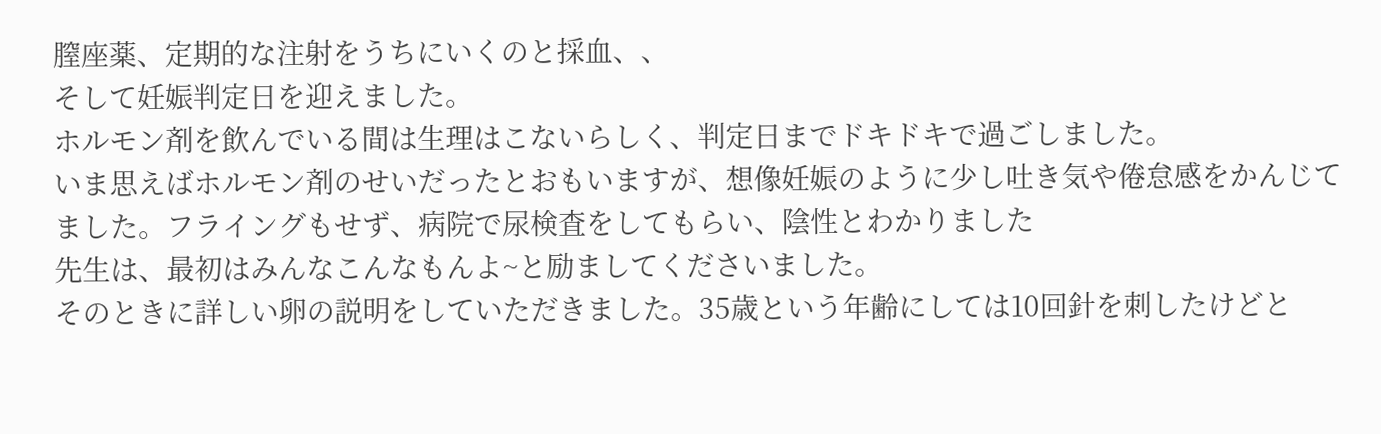膣座薬、定期的な注射をうちにいくのと採血、、
そして妊娠判定日を迎えました。
ホルモン剤を飲んでいる間は生理はこないらしく、判定日までドキドキで過ごしました。
いま思えばホルモン剤のせいだったとおもいますが、想像妊娠のように少し吐き気や倦怠感をかんじてました。フライングもせず、病院で尿検査をしてもらい、陰性とわかりました
先生は、最初はみんなこんなもんよ~と励ましてくださいました。
そのときに詳しい卵の説明をしていただきました。35歳という年齢にしては10回針を刺したけどと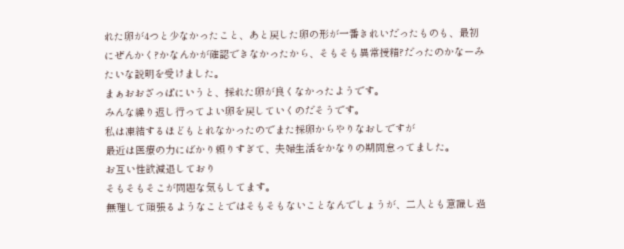れた卵が4つと少なかったこと、あと戻した卵の形が一番きれいだったものも、最初にぜんかく?かなんかが確認できなかったから、そもそも異常授精?だったのかなーみたいな説明を受けました。
まぁおおざっぱにいうと、採れた卵が良くなかったようです。
みんな繰り返し行ってよい卵を戻していくのだそうです。
私は凍結するほどもとれなかったのでまた採卵からやりなおしですが
最近は医療の力にばかり頼りすぎて、夫婦生活をかなりの期間怠ってました。
お互い性欲減退しており
そもそもそこが問題な気もしてます。
無理して頑張るようなことではそもそもないことなんでしょうが、二人とも意識し過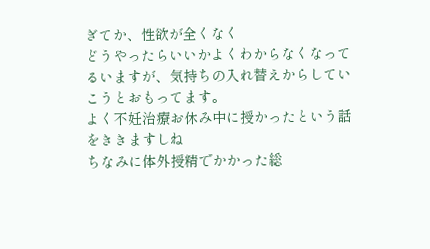ぎてか、性欲が全くなく
どうやったらいいかよくわからなくなってるいますが、気持ちの入れ替えからしていこうとおもってます。
よく不妊治療お休み中に授かったという話をききますしね
ちなみに体外授精でかかった総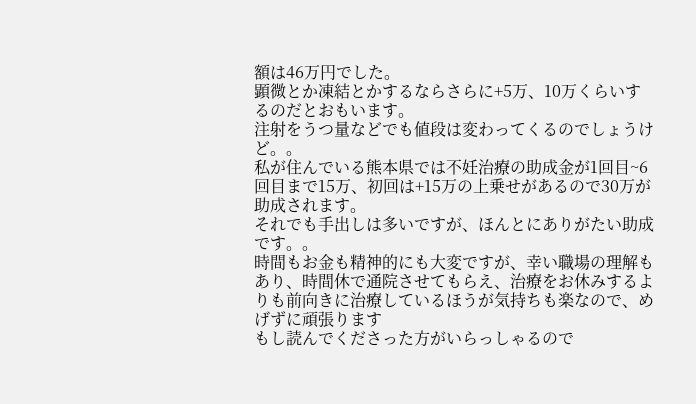額は46万円でした。
顕微とか凍結とかするならさらに+5万、10万くらいするのだとおもいます。
注射をうつ量などでも値段は変わってくるのでしょうけど。。
私が住んでいる熊本県では不妊治療の助成金が1回目~6回目まで15万、初回は+15万の上乗せがあるので30万が助成されます。
それでも手出しは多いですが、ほんとにありがたい助成です。。
時間もお金も精神的にも大変ですが、幸い職場の理解もあり、時間休で通院させてもらえ、治療をお休みするよりも前向きに治療しているほうが気持ちも楽なので、めげずに頑張ります
もし読んでくださった方がいらっしゃるので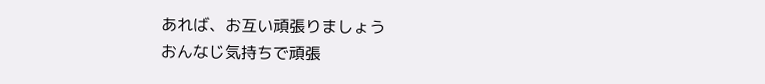あれば、お互い頑張りましょう
おんなじ気持ちで頑張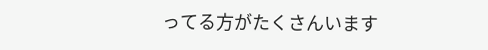ってる方がたくさんいます